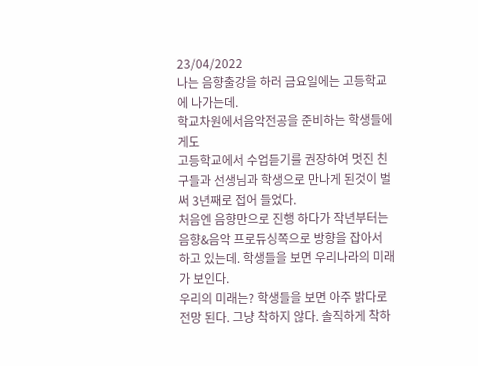23/04/2022
나는 음향출강을 하러 금요일에는 고등학교에 나가는데.
학교차원에서음악전공을 준비하는 학생들에게도
고등학교에서 수업듣기를 권장하여 멋진 친구들과 선생님과 학생으로 만나게 된것이 벌써 3년째로 접어 들었다.
처음엔 음향만으로 진행 하다가 작년부터는 음향&음악 프로듀싱쪽으로 방향을 잡아서 하고 있는데. 학생들을 보면 우리나라의 미래가 보인다.
우리의 미래는? 학생들을 보면 아주 밝다로 전망 된다. 그냥 착하지 않다. 솔직하게 착하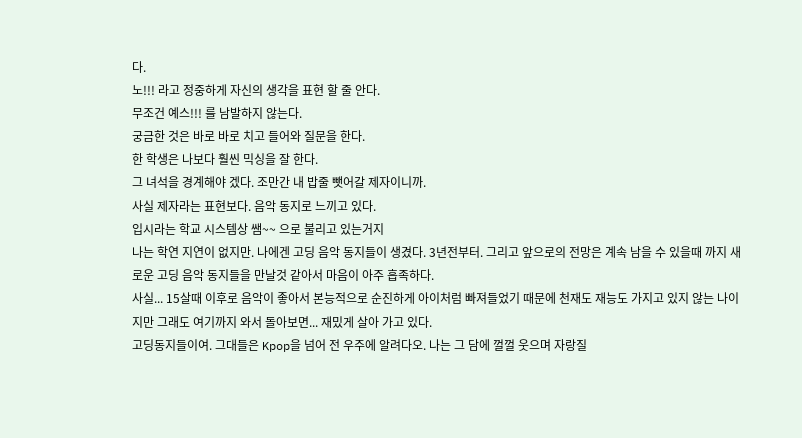다.
노!!! 라고 정중하게 자신의 생각을 표현 할 줄 안다.
무조건 예스!!! 를 남발하지 않는다.
궁금한 것은 바로 바로 치고 들어와 질문을 한다.
한 학생은 나보다 훨씬 믹싱을 잘 한다.
그 녀석을 경계해야 겠다. 조만간 내 밥줄 뺏어갈 제자이니까.
사실 제자라는 표현보다. 음악 동지로 느끼고 있다.
입시라는 학교 시스템상 쌤~~ 으로 불리고 있는거지
나는 학연 지연이 없지만. 나에겐 고딩 음악 동지들이 생겼다. 3년전부터. 그리고 앞으로의 전망은 계속 남을 수 있을때 까지 새로운 고딩 음악 동지들을 만날것 같아서 마음이 아주 흡족하다.
사실... 15살때 이후로 음악이 좋아서 본능적으로 순진하게 아이처럼 빠져들었기 때문에 천재도 재능도 가지고 있지 않는 나이지만 그래도 여기까지 와서 돌아보면... 재밌게 살아 가고 있다.
고딩동지들이여. 그대들은 Kpop을 넘어 전 우주에 알려다오. 나는 그 담에 껄껄 웃으며 자랑질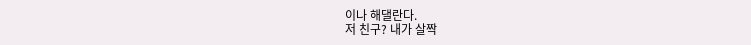이나 해댈란다.
저 친구? 내가 살짝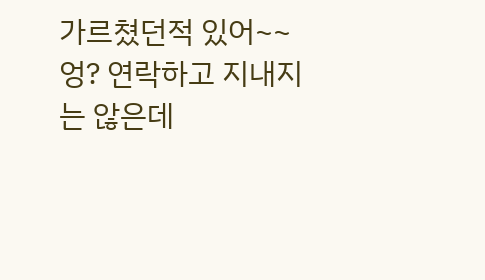가르쳤던적 있어~~
엉? 연락하고 지내지는 않은데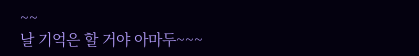~~
날 기억은 할 거야 아마두~~~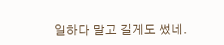일하다 말고 길게도 썼네.